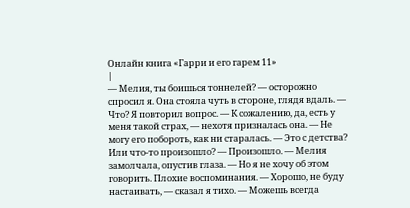Онлайн книга «Гарри и его гарем 11»
|
— Мелия, ты боишься тоннелей? — осторожно спросил я. Она стояла чуть в стороне, глядя вдаль. — Что? Я повторил вопрос. — К сожалению, да, есть у меня такой страх, — нехотя призналась она. — Не могу его побороть, как ни старалась. — Это с детства? Или что-то произошло? — Произошло. — Мелия замолчала, опустив глаза. — Но я не хочу об этом говорить. Плохие воспоминания. — Хорошо, не буду настаивать, — сказал я тихо. — Можешь всегда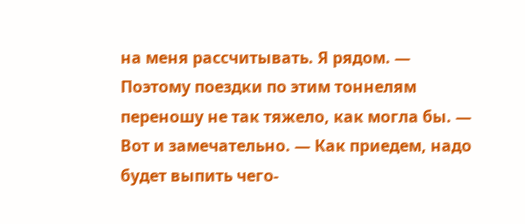на меня рассчитывать. Я рядом. — Поэтому поездки по этим тоннелям переношу не так тяжело, как могла бы. — Вот и замечательно. — Как приедем, надо будет выпить чего-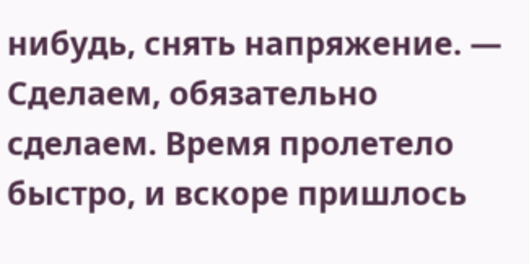нибудь, снять напряжение. — Сделаем, обязательно сделаем. Время пролетело быстро, и вскоре пришлось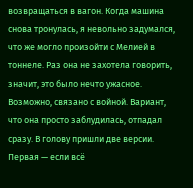возвращаться в вагон. Когда машина снова тронулась, я невольно задумался, что же могло произойти с Мелией в тоннеле. Раз она не захотела говорить, значит, это было нечто ужасное. Возможно, связано с войной. Вариант, что она просто заблудилась, отпадал сразу. В голову пришли две версии. Первая — если всё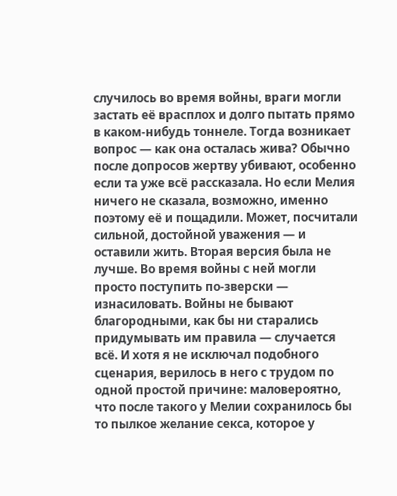случилось во время войны, враги могли застать её врасплох и долго пытать прямо в каком-нибудь тоннеле. Тогда возникает вопрос — как она осталась жива? Обычно после допросов жертву убивают, особенно если та уже всё рассказала. Но если Мелия ничего не сказала, возможно, именно поэтому её и пощадили. Может, посчитали сильной, достойной уважения — и оставили жить. Вторая версия была не лучше. Во время войны с ней могли просто поступить по-зверски — изнасиловать. Войны не бывают благородными, как бы ни старались придумывать им правила — случается всё. И хотя я не исключал подобного сценария, верилось в него с трудом по одной простой причине: маловероятно, что после такого у Мелии сохранилось бы то пылкое желание секса, которое у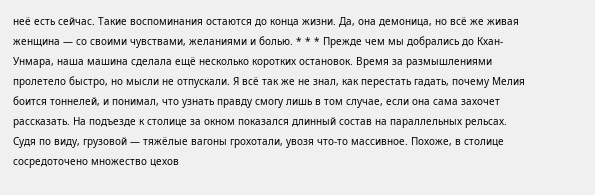неё есть сейчас. Такие воспоминания остаются до конца жизни. Да, она демоница, но всё же живая женщина — со своими чувствами, желаниями и болью. * * * Прежде чем мы добрались до Кхан-Унмара, наша машина сделала ещё несколько коротких остановок. Время за размышлениями пролетело быстро, но мысли не отпускали. Я всё так же не знал, как перестать гадать, почему Мелия боится тоннелей, и понимал, что узнать правду смогу лишь в том случае, если она сама захочет рассказать. На подъезде к столице за окном показался длинный состав на параллельных рельсах. Судя по виду, грузовой — тяжёлые вагоны грохотали, увозя что-то массивное. Похоже, в столице сосредоточено множество цехов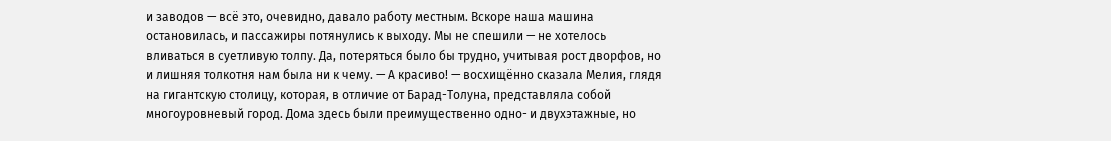и заводов — всё это, очевидно, давало работу местным. Вскоре наша машина остановилась, и пассажиры потянулись к выходу. Мы не спешили — не хотелось вливаться в суетливую толпу. Да, потеряться было бы трудно, учитывая рост дворфов, но и лишняя толкотня нам была ни к чему. — А красиво! — восхищённо сказала Мелия, глядя на гигантскую столицу, которая, в отличие от Барад-Толуна, представляла собой многоуровневый город. Дома здесь были преимущественно одно- и двухэтажные, но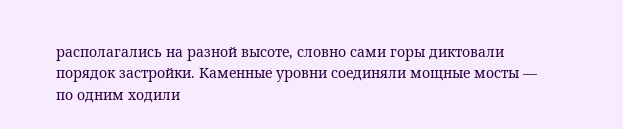располагались на разной высоте, словно сами горы диктовали порядок застройки. Каменные уровни соединяли мощные мосты — по одним ходили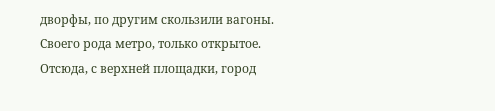дворфы, по другим скользили вагоны. Своего рода метро, только открытое. Отсюда, с верхней площадки, город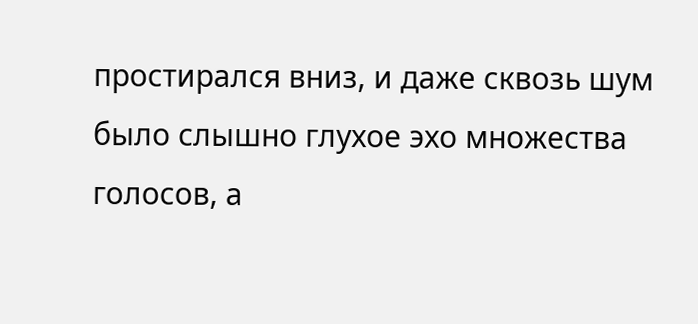простирался вниз, и даже сквозь шум было слышно глухое эхо множества голосов, а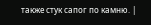также стук сапог по камню. |